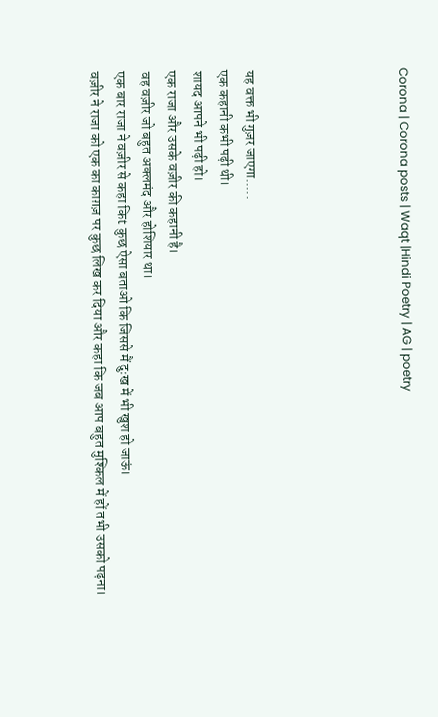Corona | Corona posts | Waqt |Hindi Poetry | AG | poetry





यह वक्त भी गुज़र जाएगा.....
एक कहानी कभी पढ़ी थी।
शायद आपने भी पढ़ी हो।
एक राजा और उसके वज़ीर की कहानी है।
वह वज़ीर जो बहुत अक्लमंद और होशियार था।
एक बार राजा ने वज़ीर से कहा किt कुछ ऐसा बताओ कि जिससे मैं दुःख में भी खुश हो जाऊं।
वज़ीर ने राजा को एक का काग़ज़ पर कुछ लिख कर दिया और कहा कि जब आप बहुत मुश्किल में हों तभी उसको पढ़ना।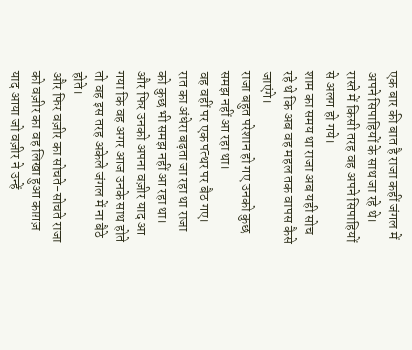एक बार की बात है राजा कहीं जंगल में अपने सिपाहियों के साथ जा रहे थे।
रास्ते में किसी तरह वह अपने सिपाहियों से अलग हो गये।
शाम का समय था राजा अब यही सोच रहे थे कि अब वह महल तक वापस कैसे जाएंगे।
राजा बहुत परेशान हो गए उनको कुछ समझ नहीं आ रहा था।
वह वहीं पर एक पत्थर पर बैठ गए।
रात का अंधेरा बढ़ता जा रहा था राजा को कुछ भी समझ नहीं आ रहा था।
और फिर उनको अपना वज़ीर याद आ गया कि वह अगर आज उनके साथ होते तो वह इस तरह अकेले जंगल में ना बैठे होते।
और फिर वज़ीर का सोचते-सोचते राजा को वज़ीर का वह लिखा हुआ काग़ज़ याद आया जो वज़ीर ने उन्हें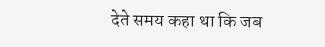देते समय कहा था कि जब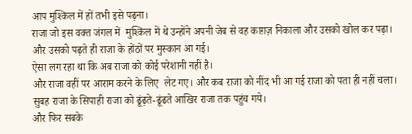आप मुश्किल में हों तभी इसे पढ़ना।
राजा जो इस वक्त जंगल में  मुश्किल में थे उन्होंने अपनी जेब से वह काग़ज़ निकाला और उसको खोल कर पढ़ा।
और उसको पढ़ते ही राजा के होंठों पर मुस्कान आ गई।
ऐसा लग रहा था कि अब राजा को कोई परेशानी नहीं है।
और राजा वहीं पर आराम करने के लिए  लेट गए। और कब राजा को नींद भी आ गई राजा को पता ही नहीं चला।
सुबह राजा के सिपाही राजा को ढूंढ़ते-ढूंढते आखिर राजा तक पहुंच गये।
और फिर सबके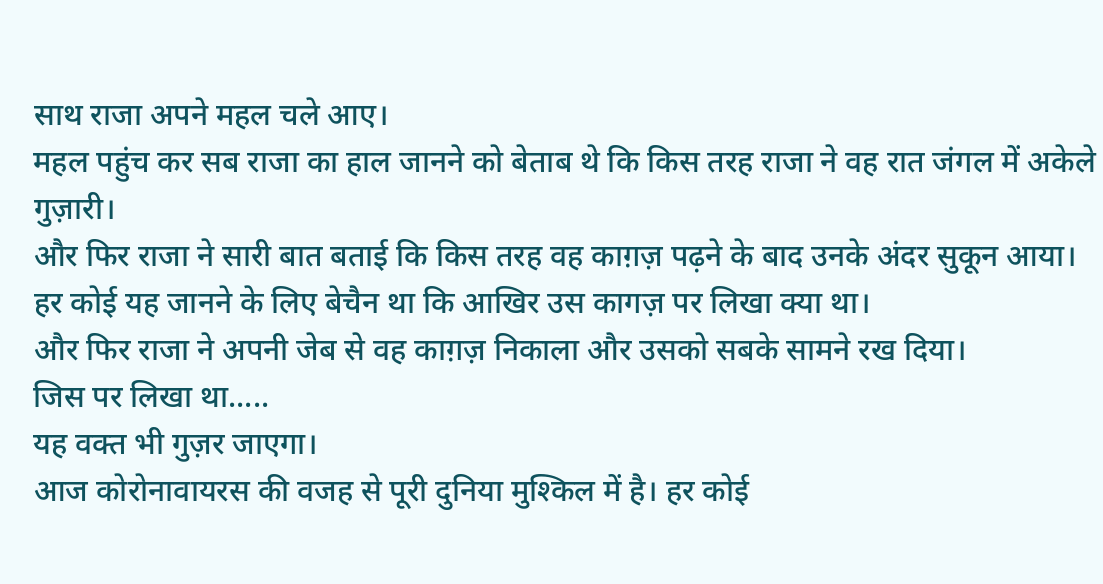साथ राजा अपने महल चले आए।
महल पहुंच कर सब राजा का हाल जानने को बेताब थे कि किस तरह राजा ने वह रात जंगल में अकेले गुज़ारी।
और फिर राजा ने सारी बात बताई कि किस तरह वह काग़ज़ पढ़ने के बाद उनके अंदर सुकून आया।
हर कोई यह जानने के लिए बेचैन था कि आखिर उस कागज़ पर लिखा क्या था।
और फिर राजा ने अपनी जेब से वह काग़ज़ निकाला और उसको सबके सामने रख दिया।
जिस पर लिखा था.....
यह वक्त भी गुज़र जाएगा।
आज कोरोनावायरस की वजह से पूरी दुनिया मुश्किल में है। हर कोई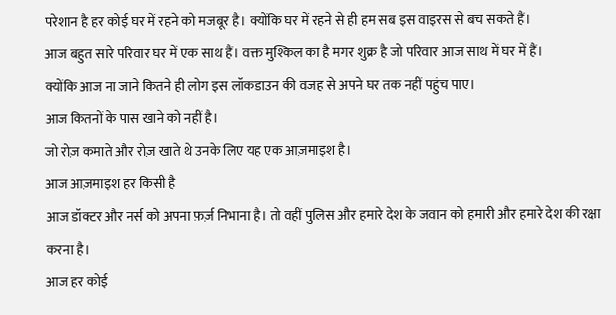परेशान है हर कोई घर में रहने को मजबूर है। क्योंकि घर में रहने से ही हम सब इस वाइरस से बच सकते हैं।
आज बहुत सारे परिवार घर में एक साथ हैं। वक्त मुश्किल का है मगर शुक्र है जो परिवार आज साथ में घर में हैं।
क्योंकि आज ना जाने कितने ही लोग इस लॉकडाउन की वजह से अपने घर तक नहीं पहुंच पाए।
आज कितनों के पास खाने को नहीं है।
जो रोज़ कमाते और रोज़ खाते थे उनके लिए यह एक आज़माइश है।
आज आज़माइश हर किसी है
आज डॉक्टर और नर्स को अपना फ़र्ज़ निभाना है। तो वहीं पुलिस और हमारे देश के जवान को हमारी और हमारे देश की रक्षा करना है।
आज हर कोई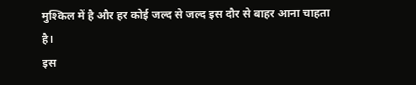मुश्किल में है और हर कोई जल्द से जल्द इस दौर से बाहर आना चाहता है।
इस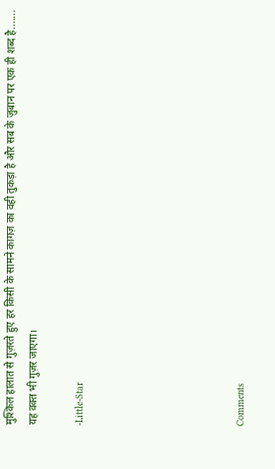मुश्किल हालात से गुज़रते हुए हर किसी के सामने कागज़ का वही तुकड़ा है और सब के ज़ुबान पर एक ही शब्द है.......
यह वक्त भी गुज़र जाएगा।

-Little-Star






Comments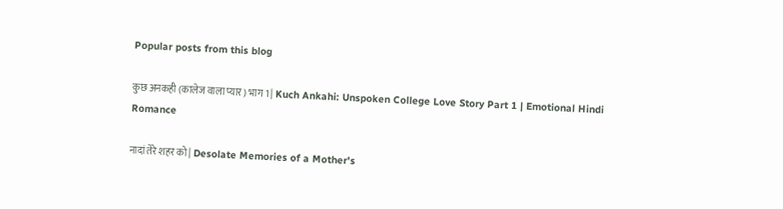Popular posts from this blog

कुछ अनकही (कालेज वाला प्यार) भाग 1 | Kuch Ankahi: Unspoken College Love Story Part 1 | Emotional Hindi Romance

नादां तेरे शहर को | Desolate Memories of a Mother's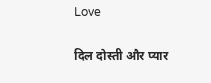Love

दिल दोस्ती और प्यार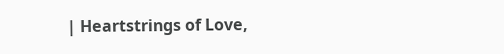| Heartstrings of Love,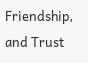Friendship, and Trust